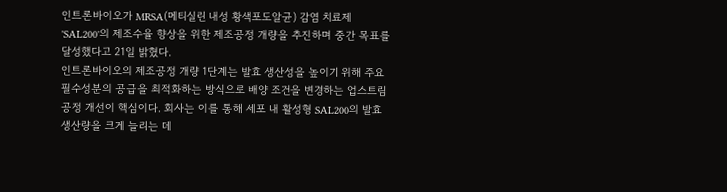인트론바이오가 MRSA(메티실린 내성 황색포도알균) 감염 치료제 'SAL200'의 제조수율 향상을 위한 제조공정 개량을 추진하며 중간 목표를 달성했다고 21일 밝혔다.
인트론바이오의 제조공정 개량 1단계는 발효 생산성을 높이기 위해 주요 필수성분의 공급을 최적화하는 방식으로 배양 조건을 변경하는 업스트림 공정 개선이 핵심이다. 회사는 이를 통해 세포 내 활성형 SAL200의 발효 생산량을 크게 늘리는 데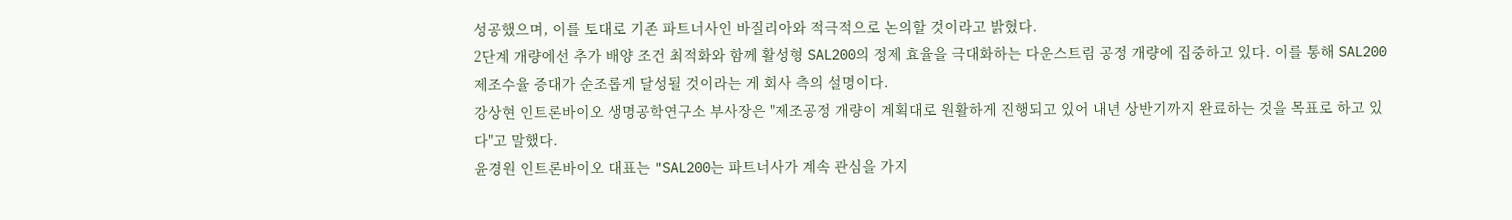성공했으며, 이를 토대로 기존 파트너사인 바질리아와 적극적으로 논의할 것이라고 밝혔다.
2단계 개량에선 추가 배양 조건 최적화와 함께 활성형 SAL200의 정제 효율을 극대화하는 다운스트림 공정 개량에 집중하고 있다. 이를 통해 SAL200 제조수율 증대가 순조롭게 달성될 것이라는 게 회사 측의 설명이다.
강상현 인트론바이오 생명공학연구소 부사장은 "제조공정 개량이 계획대로 원활하게 진행되고 있어 내년 상반기까지 완료하는 것을 목표로 하고 있다"고 말했다.
윤경원 인트론바이오 대표는 "SAL200는 파트너사가 계속 관심을 가지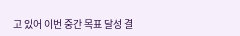고 있어 이번 중간 목표 달성 결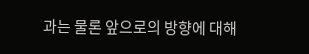과는 물론 앞으로의 방향에 대해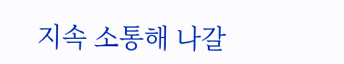지속 소통해 나갈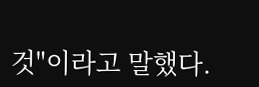것"이라고 말했다.